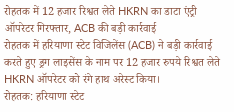रोहतक में 12 हजार रिश्वत लेते HKRN का डाटा एंट्री ऑपरेटर गिरफ्तार, ACB की बड़ी कार्रवाई
रोहतक में हरियाणा स्टेट विजिलेंस (ACB) ने बड़ी कार्रवाई करते हुए ड्रग लाइसेंस के नाम पर 12 हजार रुपये रिश्वत लेते HKRN ऑपरेटर को रंगे हाथ अरेस्ट किया।
रोहतक: हरियाणा स्टेट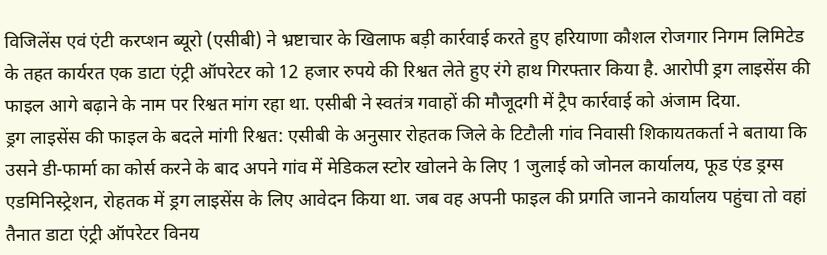विजिलेंस एवं एंटी करप्शन ब्यूरो (एसीबी) ने भ्रष्टाचार के खिलाफ बड़ी कार्रवाई करते हुए हरियाणा कौशल रोजगार निगम लिमिटेड के तहत कार्यरत एक डाटा एंट्री ऑपरेटर को 12 हजार रुपये की रिश्वत लेते हुए रंगे हाथ गिरफ्तार किया है. आरोपी ड्रग लाइसेंस की फाइल आगे बढ़ाने के नाम पर रिश्वत मांग रहा था. एसीबी ने स्वतंत्र गवाहों की मौजूदगी में ट्रैप कार्रवाई को अंजाम दिया.
ड्रग लाइसेंस की फाइल के बदले मांगी रिश्वत: एसीबी के अनुसार रोहतक जिले के टिटौली गांव निवासी शिकायतकर्ता ने बताया कि उसने डी-फार्मा का कोर्स करने के बाद अपने गांव में मेडिकल स्टोर खोलने के लिए 1 जुलाई को जोनल कार्यालय, फूड एंड ड्रग्स एडमिनिस्ट्रेशन, रोहतक में ड्रग लाइसेंस के लिए आवेदन किया था. जब वह अपनी फाइल की प्रगति जानने कार्यालय पहुंचा तो वहां तैनात डाटा एंट्री ऑपरेटर विनय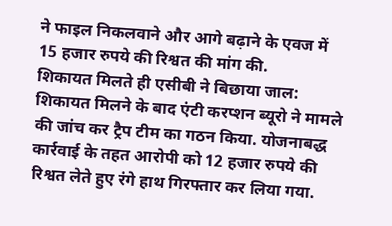ने फाइल निकलवाने और आगे बढ़ाने के एवज में 15 हजार रुपये की रिश्वत की मांग की.
शिकायत मिलते ही एसीबी ने बिछाया जाल: शिकायत मिलने के बाद एंटी करप्शन ब्यूरो ने मामले की जांच कर ट्रैप टीम का गठन किया. योजनाबद्ध कार्रवाई के तहत आरोपी को 12 हजार रुपये की रिश्वत लेते हुए रंगे हाथ गिरफ्तार कर लिया गया.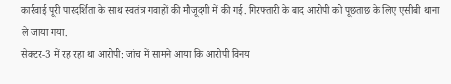कार्रवाई पूरी पारदर्शिता के साथ स्वतंत्र गवाहों की मौजूदगी में की गई. गिरफ्तारी के बाद आरोपी को पूछताछ के लिए एसीबी थाना ले जाया गया.
सेक्टर-3 में रह रहा था आरोपी: जांच में सामने आया कि आरोपी विनय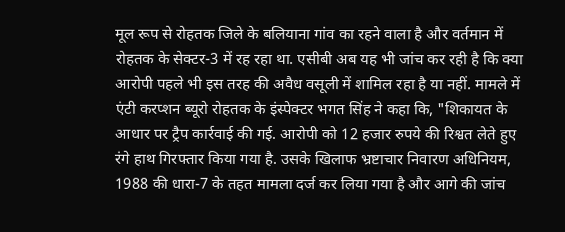मूल रूप से रोहतक जिले के बलियाना गांव का रहने वाला है और वर्तमान में रोहतक के सेक्टर-3 में रह रहा था. एसीबी अब यह भी जांच कर रही है कि क्या आरोपी पहले भी इस तरह की अवैध वसूली में शामिल रहा है या नहीं. मामले में एंटी करप्शन ब्यूरो रोहतक के इंस्पेक्टर भगत सिंह ने कहा कि, "शिकायत के आधार पर ट्रैप कार्रवाई की गई. आरोपी को 12 हजार रुपये की रिश्वत लेते हुए रंगे हाथ गिरफ्तार किया गया है. उसके खिलाफ भ्रष्टाचार निवारण अधिनियम, 1988 की धारा-7 के तहत मामला दर्ज कर लिया गया है और आगे की जांच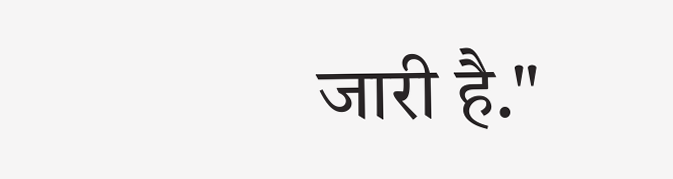जारी है."